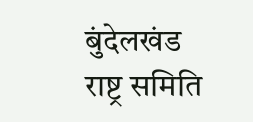बुंदेलखंड राष्ट्र समिति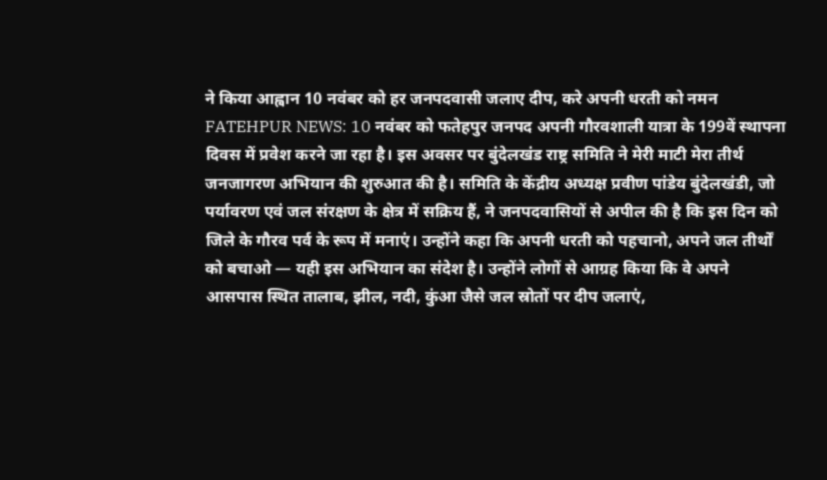ने किया आह्वान 10 नवंबर को हर जनपदवासी जलाए दीप, करे अपनी धरती को नमन
FATEHPUR NEWS: 10 नवंबर को फतेहपुर जनपद अपनी गौरवशाली यात्रा के 199वें स्थापना दिवस में प्रवेश करने जा रहा है। इस अवसर पर बुंदेलखंड राष्ट्र समिति ने मेरी माटी मेरा तीर्थ जनजागरण अभियान की शुरुआत की है। समिति के केंद्रीय अध्यक्ष प्रवीण पांडेय बुंदेलखंडी, जो पर्यावरण एवं जल संरक्षण के क्षेत्र में सक्रिय हैं, ने जनपदवासियों से अपील की है कि इस दिन को जिले के गौरव पर्व के रूप में मनाएं। उन्होंने कहा कि अपनी धरती को पहचानो, अपने जल तीर्थों को बचाओ — यही इस अभियान का संदेश है। उन्होंने लोगों से आग्रह किया कि वे अपने आसपास स्थित तालाब, झील, नदी, कुंआ जैसे जल स्रोतों पर दीप जलाएं,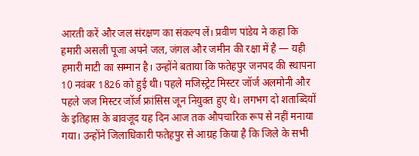आरती करें और जल संरक्षण का संकल्प लें। प्रवीण पांडेय ने कहा कि हमारी असली पूजा अपने जल, जंगल और जमीन की रक्षा में है — यही हमारी माटी का सम्मान है। उन्होंने बताया कि फतेहपुर जनपद की स्थापना 10 नवंबर 1826 को हुई थी। पहले मजिस्ट्रेट मिस्टर जॉर्ज अलमोनी और पहले जज मिस्टर जॉर्ज फ्रांसिस जून नियुक्त हुए थे। लगभग दो शताब्दियों के इतिहास के बावजूद यह दिन आज तक औपचारिक रूप से नहीं मनाया गया। उन्होंने जिलाधिकारी फतेहपुर से आग्रह किया है कि जिले के सभी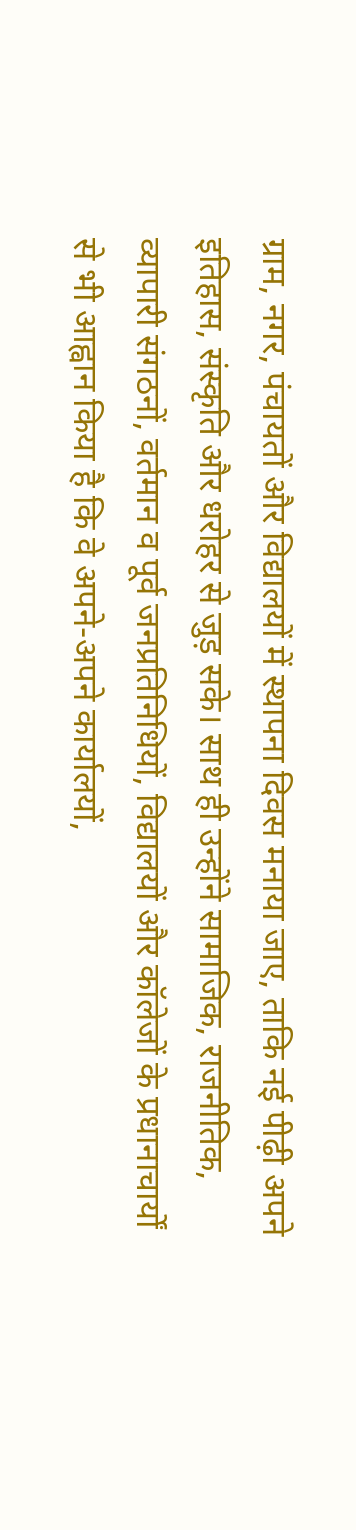ग्राम, नगर, पंचायतों और विद्यालयों में स्थापना दिवस मनाया जाए, ताकि नई पीढ़ी अपने इतिहास, संस्कृति और धरोहर से जुड़ सके। साथ ही उन्होंने सामाजिक, राजनीतिक, व्यापारी संगठनों, वर्तमान व पूर्व जनप्रतिनिधियों, विद्यालयों और कॉलेजों के प्रधानाचार्यों से भी आह्वान किया है कि वे अपने-अपने कार्यालयों,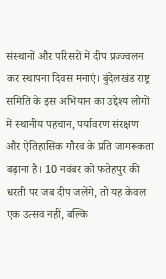संस्थानों और परिसरों में दीप प्रज्ज्वलन कर स्थापना दिवस मनाएं। बुंदेलखंड राष्ट्र समिति के इस अभियान का उद्देश्य लोगों में स्थानीय पहचान, पर्यावरण संरक्षण और ऐतिहासिक गौरव के प्रति जागरूकता बढ़ाना है। 10 नवंबर को फतेहपुर की धरती पर जब दीप जलेंगे, तो यह केवल एक उत्सव नहीं, बल्कि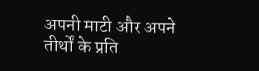अपनी माटी और अपने तीर्थों के प्रति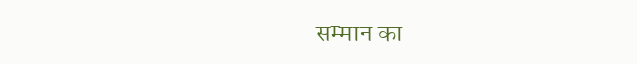सम्मान का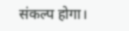संकल्प होगा।